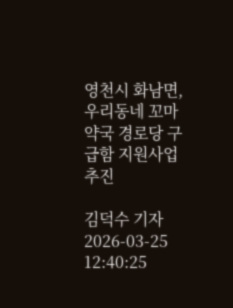영천시 화남면, 우리동네 꼬마약국 경로당 구급함 지원사업 추진

김덕수 기자
2026-03-25 12:40:25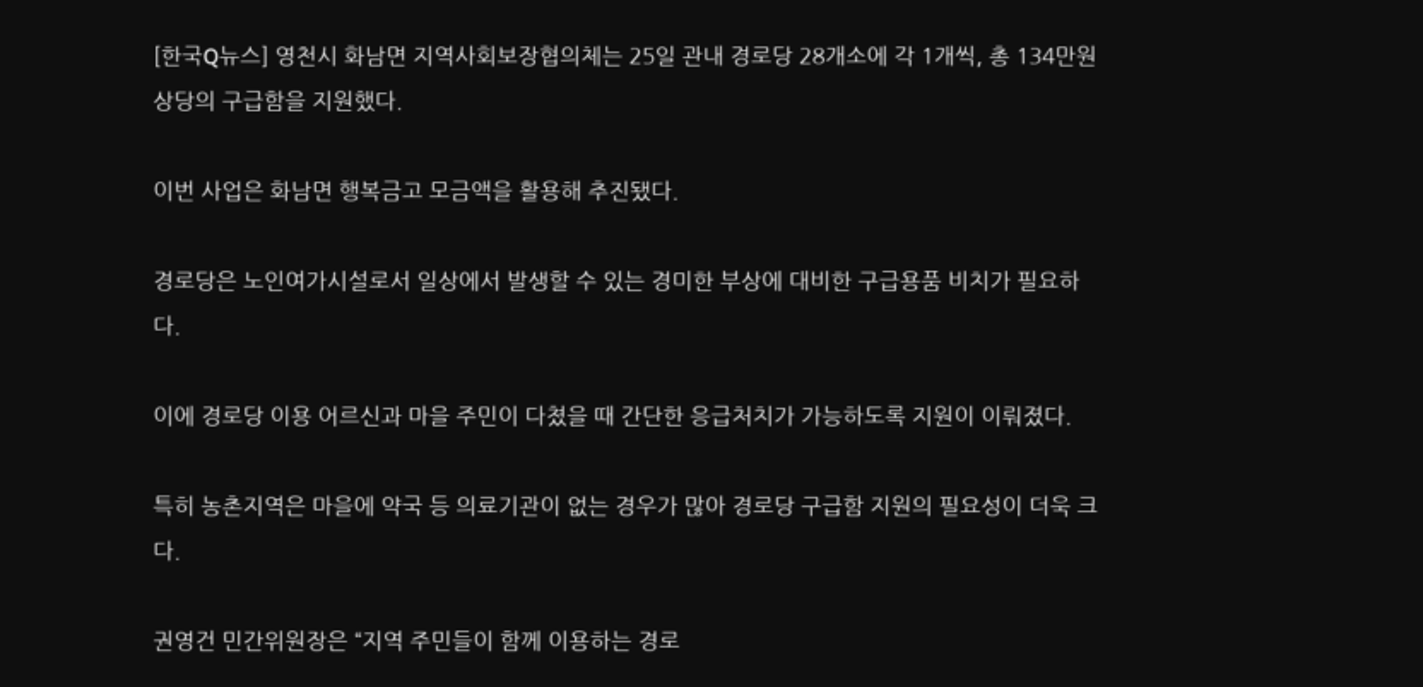[한국Q뉴스] 영천시 화남면 지역사회보장협의체는 25일 관내 경로당 28개소에 각 1개씩, 총 134만원 상당의 구급함을 지원했다.

이번 사업은 화남면 행복금고 모금액을 활용해 추진됐다.

경로당은 노인여가시설로서 일상에서 발생할 수 있는 경미한 부상에 대비한 구급용품 비치가 필요하다.

이에 경로당 이용 어르신과 마을 주민이 다쳤을 때 간단한 응급처치가 가능하도록 지원이 이뤄졌다.

특히 농촌지역은 마을에 약국 등 의료기관이 없는 경우가 많아 경로당 구급함 지원의 필요성이 더욱 크다.

권영건 민간위원장은 “지역 주민들이 함께 이용하는 경로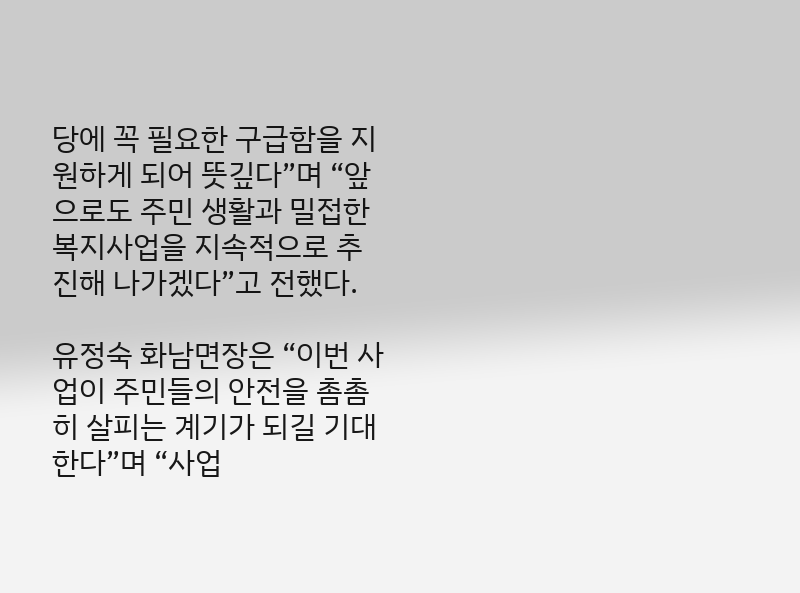당에 꼭 필요한 구급함을 지원하게 되어 뜻깊다”며 “앞으로도 주민 생활과 밀접한 복지사업을 지속적으로 추진해 나가겠다”고 전했다.

유정숙 화남면장은 “이번 사업이 주민들의 안전을 촘촘히 살피는 계기가 되길 기대한다”며 “사업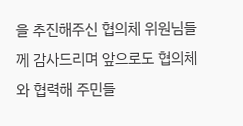을 추진해주신 협의체 위원님들께 감사드리며 앞으로도 협의체와 협력해 주민들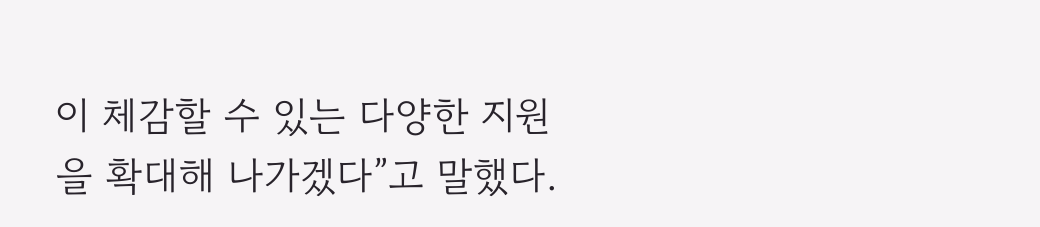이 체감할 수 있는 다양한 지원을 확대해 나가겠다”고 말했다.